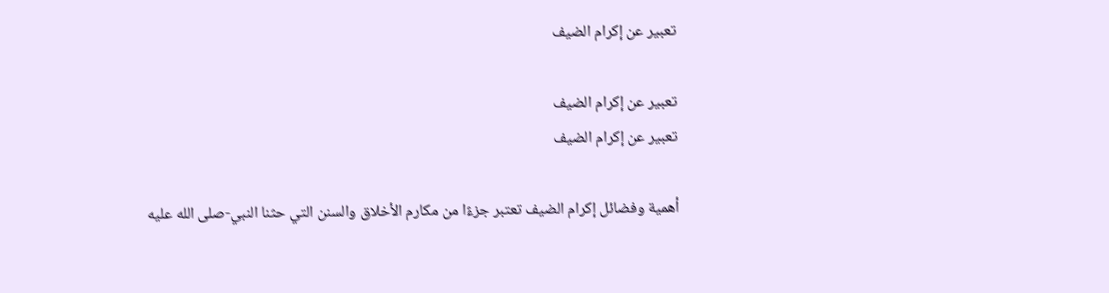تعبير عن إكرام الضيف

تعبير عن إكرام الضيف
تعبير عن إكرام الضيف

أهمية وفضائل إكرام الضيف تعتبر جزءًا من مكارم الأخلاق والسنن التي حثنا النبي-صلى الله عليه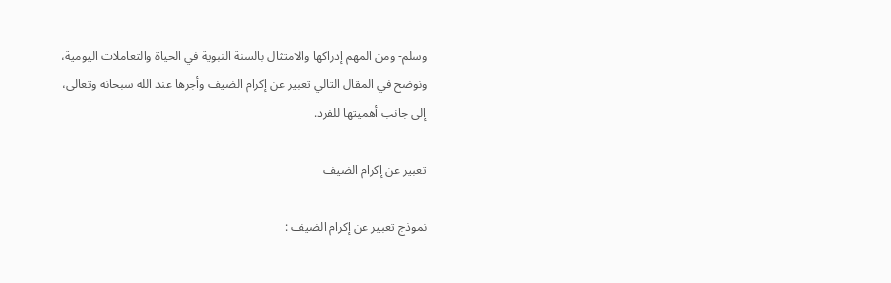وسلم- ومن المهم إدراكها والامتثال بالسنة النبوية في الحياة والتعاملات اليومية، ونوضح في المقال التالي تعبير عن إكرام الضيف وأجرها عند الله سبحانه وتعالى، إلى جانب أهميتها للفرد.

تعبير عن إكرام الضيف

نموذج تعبير عن إكرام الضيف :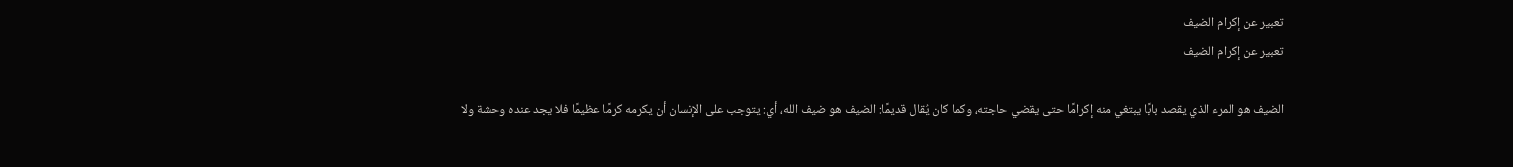تعبير عن إكرام الضيف
تعبير عن إكرام الضيف

الضيف هو المرء الذي يقصد بابًا يبتغي منه إكرامًا حتى يقضي حاجته، وكما كان يُقال قديمًا: الضيف هو ضيف الله، أي: يتوجب على الإنسان أن يكرمه كرمًا عظيمًا فلا يجد عنده وحشة ولا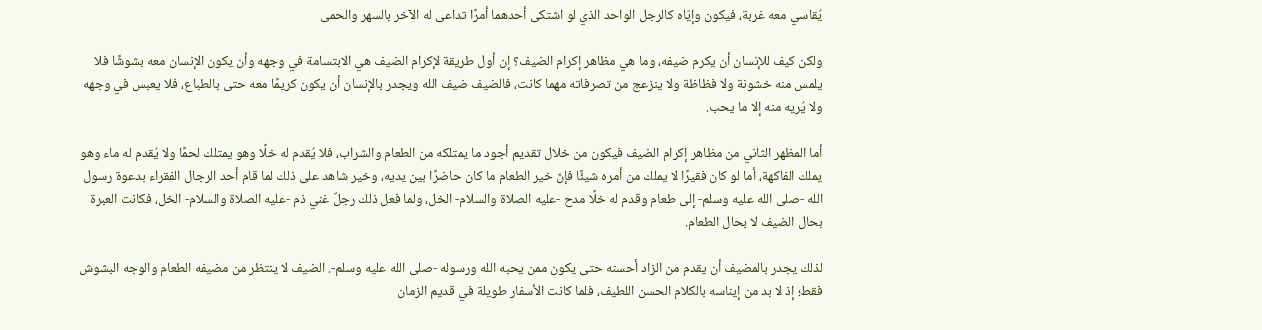يُقاسي معه غربة، فيكون وإيّاه كالرجل الواحد الذي لو اشتكى أحدهما أمرًا تداعى له الآخر بالسهر والحمى

ولكن كيف للإنسان أن يكرم ضيفه، وما هي مظاهر إكرام الضيف؟ إن أول طريقة لإكرام الضيف هي الابتسامة في وجهه وأن يكون الإنسان معه بشوشًا فلا يلمس منه خشونة ولا فظاظة ولا ينزعج من تصرفاته مهما كانت، فالضيف ضيف الله ويجدر بالإنسان أن يكون كريمًا معه حتى بالطباع، فلا يعبس في وجهه ولا يُريه منه إلا ما يحب.

أما المظهر الثاني من مظاهر إكرام الضيف فيكون من خلال تقديم أجود ما يمتلكه من الطعام والشراب، فلا يُقدم له خلًا وهو يمتلك لحمًا ولا يُقدم له ماء وهو يملك الفاكهة، أما لو كان فقيرًا لا يملك من أمره شيئًا فإنّ خير الطعام ما كان حاضرًا بين يديه، وخير شاهد على ذلك لما قام أحد الرجال الفقراء بدعوة رسول الله -صلى الله عليه وسلم- إلى طعام وقدم له خلًا مدح -عليه الصلاة والسلام- الخل، ولما فعل ذلك رجلٌ غني ذم -عليه الصلاة والسلام- الخل، فكانت العبرة بحال الضيف لا بحال الطعام.

لذلك يجدر بالمضيف أن يقدم من الزاد أحسنه حتى يكون ممن يحبه الله ورسوله -صلى الله عليه وسلم-. الضيف لا ينتظر من مضيفه الطعام والوجه البشوش فقط؛ إذ لا بد من إيناسه بالكلام الحسن اللطيف، فلما كانت الأسفار طويلة في قديم الزمان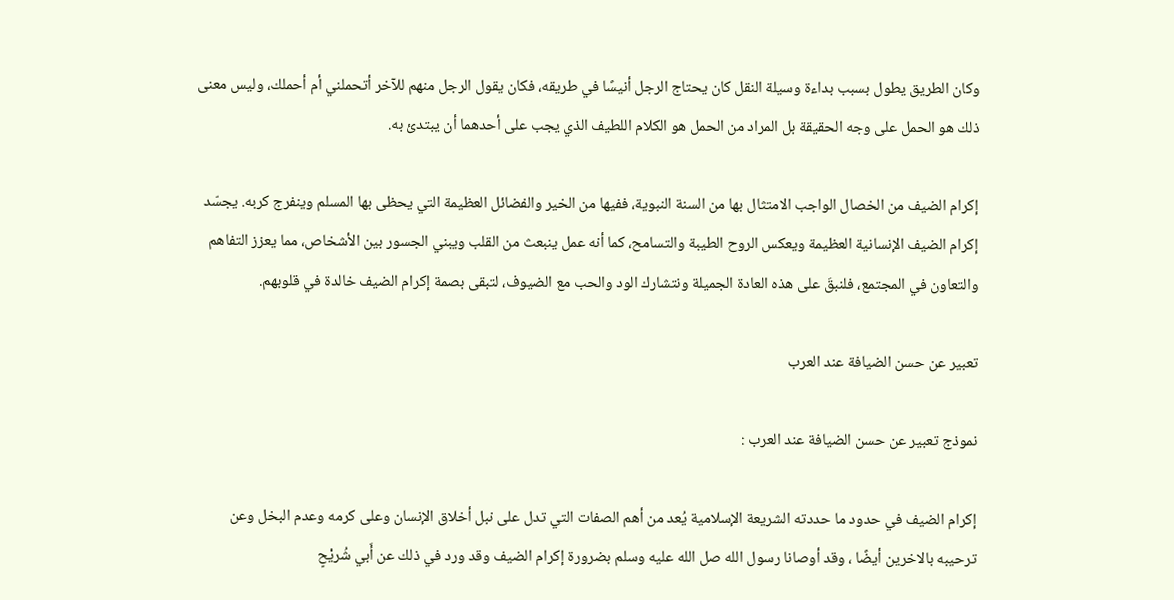وكان الطريق يطول بسبب بداءة وسيلة النقل كان يحتاج الرجل أنيسًا في طريقه، فكان يقول الرجل منهم للآخر أتحملني أم أحملك، وليس معنى ذلك هو الحمل على وجه الحقيقة بل المراد من الحمل هو الكلام اللطيف الذي يجب على أحدهما أن يبتدئ به.

إكرام الضيف من الخصال الواجب الامتثال بها من السنة النبوية، ففيها من الخير والفضائل العظيمة التي يحظى بها المسلم وينفرج كربه. يجسّد إكرام الضيف الإنسانية العظيمة ويعكس الروح الطيبة والتسامح، كما أنه عمل ينبعث من القلب ويبني الجسور بين الأشخاص، مما يعزز التفاهم والتعاون في المجتمع، فلنبقَ على هذه العادة الجميلة ونتشارك الود والحب مع الضيوف، لتبقى بصمة إكرام الضيف خالدة في قلوبهم.

تعبير عن حسن الضيافة عند العرب

نموذج تعبير عن حسن الضيافة عند العرب :

إكرام الضيف في حدود ما حددته الشريعة الإسلامية يُعد من أهم الصفات التي تدل على نبل أخلاق الإنسان وعلى كرمه وعدم البخل وعن ترحيبه بالاخرين أيضًا ، وقد أوصانا رسول الله صل الله عليه وسلم بضرورة إكرام الضيف وقد ورد في ذلك عن أَبي شُريْحٍ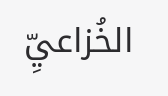الخُزاعيِّ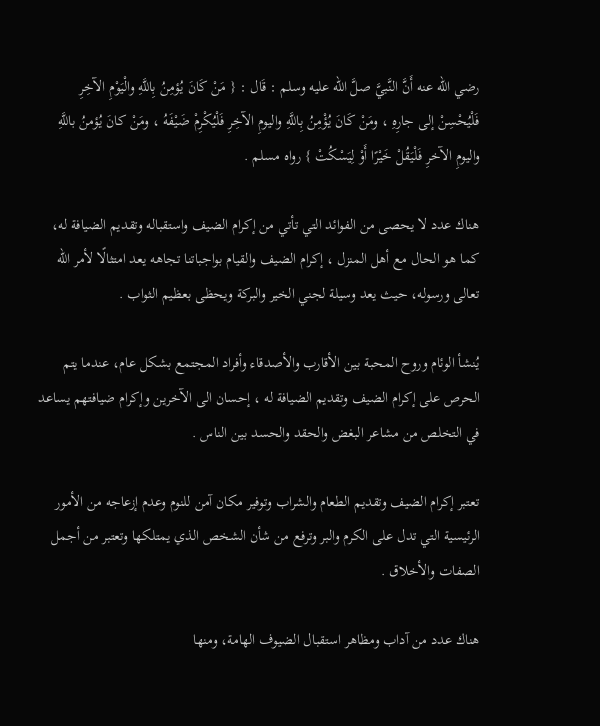رضي الله عنه أَنَّ النَّبيَّ صلَّ الله عليه وسلم : قَال : { مَنْ كَانَ يُؤمِنُ بِاللَّهِ والْيَوْمِ الآخِرِ فَلْيُحْسِنْ إلى جارِهِ ، ومَنْ كَانَ يُؤْمِنُ بِاللَّهِ واليومِ الآخِرِ فَلْيُكْرِمْ ضَيْفَهُ ، ومَنْ كانَ يُؤمنُ باللَّهِ واليومِ الآخرِ فَلْيَقُلْ خَيْرًا أَوْ لِيَسْكُتْ } رواه مسلم .

هناك عدد لا يحصى من الفوائد التي تأتي من إكرام الضيف واستقباله وتقديم الضيافة له، كما هو الحال مع أهل المنزل ، إكرام الضيف والقيام بواجباتنا تجاهه يعد امتثالًا لأمر الله تعالى ورسوله، حيث يعد وسيلة لجني الخير والبركة ويحظى بعظيم الثواب .

يُنشأ الوئام وروح المحبة بين الأقارب والأصدقاء وأفراد المجتمع بشكل عام، عندما يتم الحرص على إكرام الضيف وتقديم الضيافة له ، إحسان الى الآخرين وإكرام ضيافتهم يساعد في التخلص من مشاعر البغض والحقد والحسد بين الناس .

تعتبر إكرام الضيف وتقديم الطعام والشراب وتوفير مكان آمن للنوم وعدم إزعاجه من الأمور الرئيسية التي تدل على الكرم والبر وترفع من شأن الشخص الذي يمتلكها وتعتبر من أجمل الصفات والأخلاق .

هناك عدد من آداب ومظاهر استقبال الضيوف الهامة، ومنها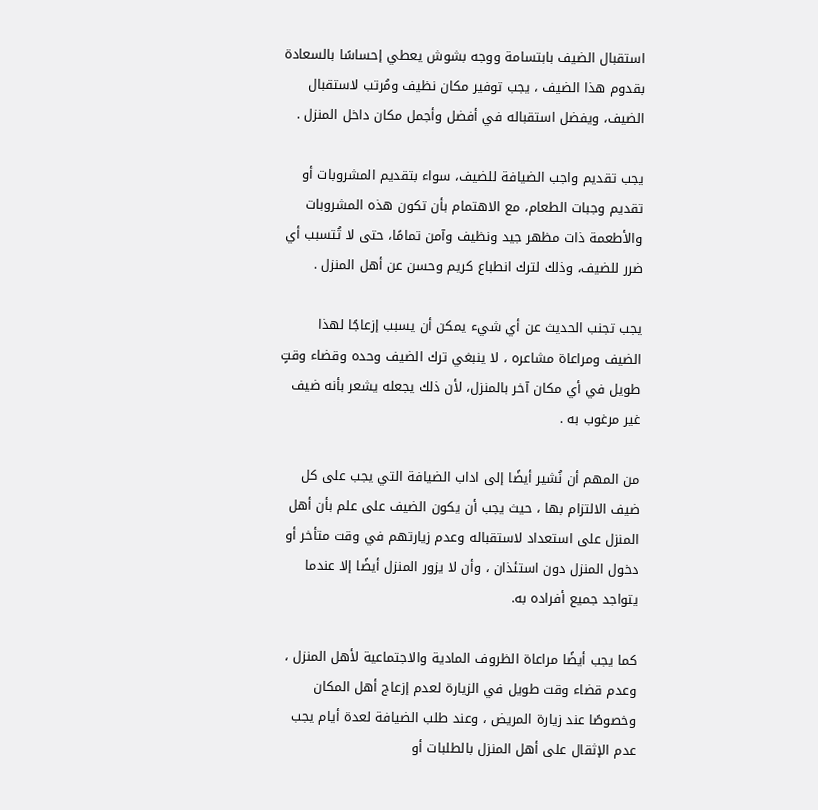استقبال الضيف بابتسامة ووجه بشوش يعطي إحساسًا بالسعادة بقدوم هذا الضيف ، يجب توفير مكان نظيف ومُرتب لاستقبال الضيف، ويفضل استقباله في أفضل وأجمل مكان داخل المنزل .

يجب تقديم واجب الضيافة للضيف، سواء بتقديم المشروبات أو تقديم وجبات الطعام، مع الاهتمام بأن تكون هذه المشروبات والأطعمة ذات مظهر جيد ونظيف وآمن تمامًا، حتى لا تُتسبب أي ضرر للضيف، وذلك لترك انطباع كريم وحسن عن أهل المنزل .

يجب تجنب الحديث عن أي شيء يمكن أن يسبب إزعاجًا لهذا الضيف ومراعاة مشاعره ، لا ينبغي ترك الضيف وحده وقضاء وقتٍ طويل في أي مكان آخر بالمنزل، لأن ذلك يجعله يشعر بأنه ضيف غير مرغوب به .

من المهم أن نُشير أيضًا إلى اداب الضيافة التي يجب على كل ضيف الالتزام بها ، حيث يجب أن يكون الضيف على علم بأن أهل المنزل على استعداد لاستقباله وعدم زيارتهم في وقت متأخر أو دخول المنزل دون استئذان ، وأن لا يزور المنزل أيضًا إلا عندما يتواجد جميع أفراده به.

كما يجب أيضًا مراعاة الظروف المادية والاجتماعية لأهل المنزل ، وعدم قضاء وقت طويل في الزيارة لعدم إزعاج أهل المكان وخصوصًا عند زيارة المريض ، وعند طلب الضيافة لعدة أيام يجب عدم الإثقال على أهل المنزل بالطلبات أو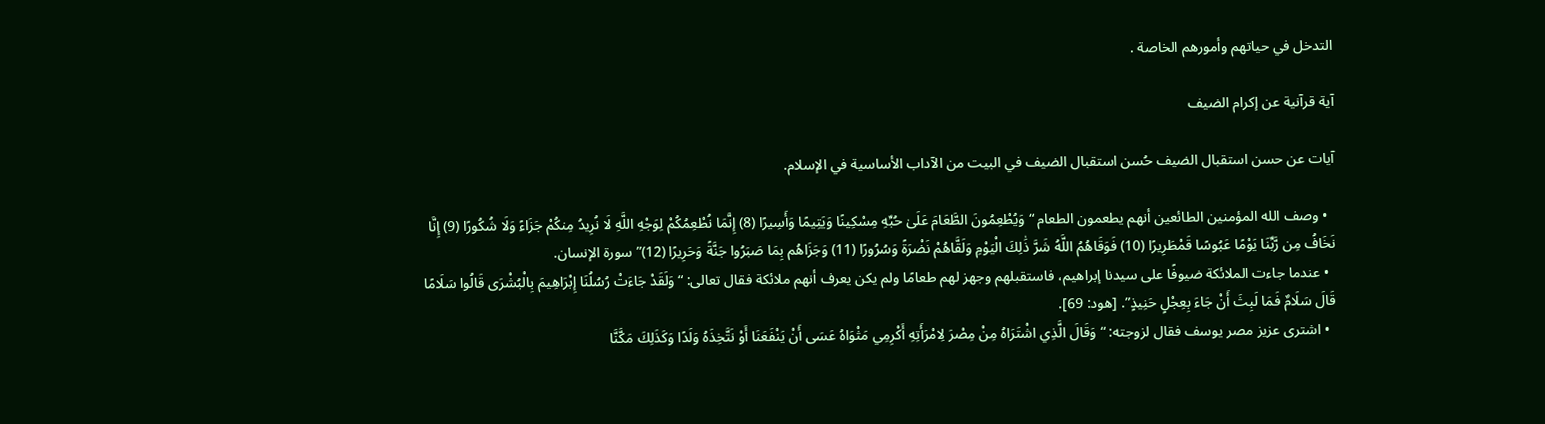التدخل في حياتهم وأمورهم الخاصة .

آية قرآنية عن إكرام الضيف

آيات عن حسن استقبال الضيف حُسن استقبال الضيف في البيت من الآداب الأساسية في الإسلام.

  • وصف الله المؤمنين الطائعين أنهم يطعمون الطعام “وَيُطْعِمُونَ الطَّعَامَ عَلَىٰ حُبِّهِ مِسْكِينًا وَيَتِيمًا وَأَسِيرًا (8) إِنَّمَا نُطْعِمُكُمْ لِوَجْهِ اللَّهِ لَا نُرِيدُ مِنكُمْ جَزَاءً وَلَا شُكُورًا (9) إِنَّا نَخَافُ مِن رَّبِّنَا يَوْمًا عَبُوسًا قَمْطَرِيرًا (10) فَوَقَاهُمُ اللَّهُ شَرَّ ذَٰلِكَ الْيَوْمِ وَلَقَّاهُمْ نَضْرَةً وَسُرُورًا (11) وَجَزَاهُم بِمَا صَبَرُوا جَنَّةً وَحَرِيرًا (12)” سورة الإنسان.
  • عندما جاءت الملائكة ضيوفًا على سيدنا إبراهيم، فاستقبلهم وجهز لهم طعامًا ولم يكن يعرف أنهم ملائكة فقال تعالى: “وَلَقَدْ جَاءَتْ رُسُلُنَا إِبْرَاهِيمَ بِالْبُشْرَى قَالُوا سَلَامًا قَالَ سَلَامٌ فَمَا لَبِثَ أَنْ جَاءَ بِعِجْلٍ حَنِيذٍ”. [هود: 69].
  • اشترى عزيز مصر يوسف فقال لزوجته: “وَقَالَ الَّذِي اشْتَرَاهُ مِنْ مِصْرَ لِامْرَأَتِهِ أَكْرِمِي مَثْوَاهُ عَسَى أَنْ يَنْفَعَنَا أَوْ نَتَّخِذَهُ وَلَدًا وَكَذَلِكَ مَكَّنَّا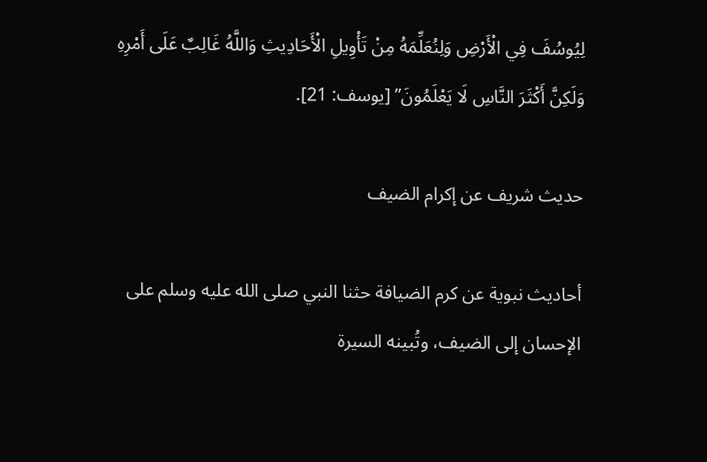لِيُوسُفَ فِي الْأَرْضِ وَلِنُعَلِّمَهُ مِنْ تَأْوِيلِ الْأَحَادِيثِ وَاللَّهُ غَالِبٌ عَلَى أَمْرِهِ وَلَكِنَّ أَكْثَرَ النَّاسِ لَا يَعْلَمُونَ” [يوسف: 21].

حديث شريف عن إكرام الضيف

أحاديث نبوية عن كرم الضيافة حثنا النبي صلى الله عليه وسلم على الإحسان إلى الضيف، وتُبينه السيرة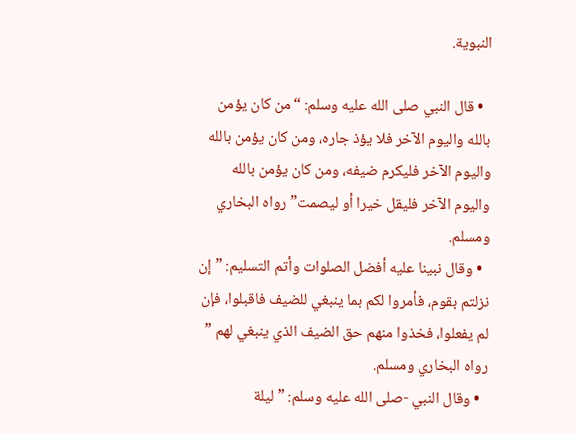النبوية.

  • قال النبي صلى الله عليه وسلم: “من كان يؤمن بالله واليوم الآخر فلا يؤذ جاره، ومن كان يؤمن بالله واليوم الآخر فليكرم ضيفه، ومن كان يؤمن بالله واليوم الآخر فليقل خيرا أو ليصمت” رواه البخاري ومسلم.
  • وقال نبينا عليه أفضل الصلوات وأتم التسليم: ” إن نزلتم بقوم، فأمروا لكم بما ينبغي للضيف فاقبلوا، فإن لم يفعلوا، فخذوا منهم حق الضيف الذي ينبغي لهم ” رواه البخاري ومسلم.
  • وقال النبي -صلى الله عليه وسلم: ” ليلة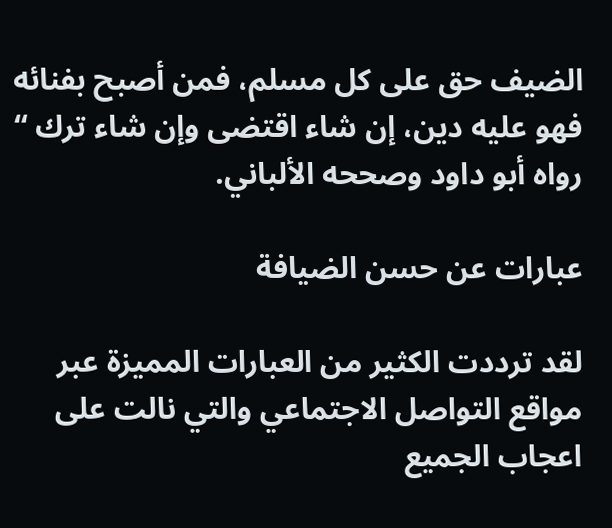الضيف حق على كل مسلم، فمن أصبح بفنائه فهو عليه دين، إن شاء اقتضى وإن شاء ترك “ رواه أبو داود وصححه الألباني.

عبارات عن حسن الضيافة

لقد ترددت الكثير من العبارات المميزة عبر مواقع التواصل الاجتماعي والتي نالت على اعجاب الجميع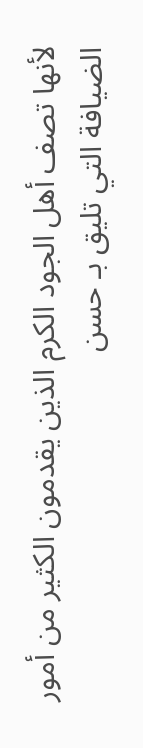لأنها تصف أهل الجود الكرم الذين يقدمون الكثير من أمور الضيافة التي تليق بـ حسن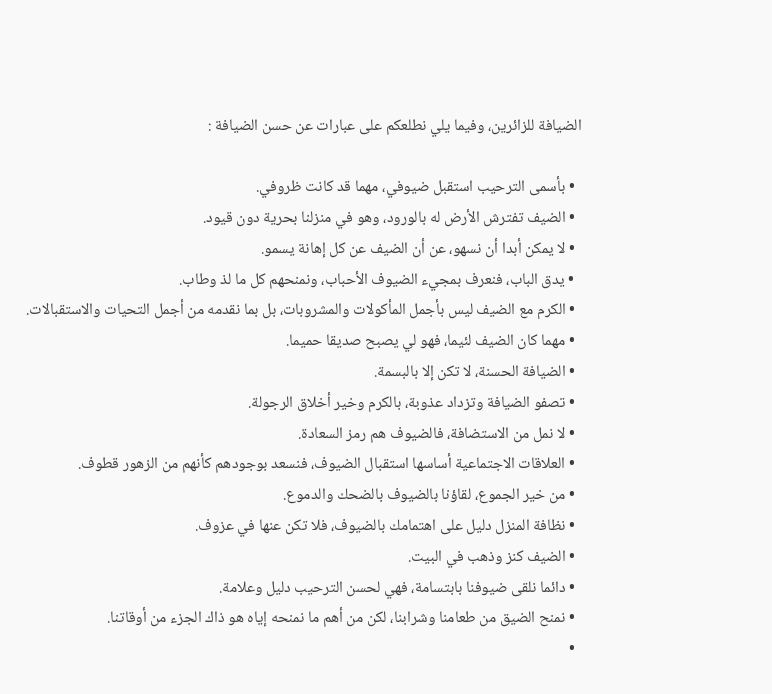الضيافة للزائرين، وفيما يلي نطلعكم على عبارات عن حسن الضيافة :

  • بأسمى الترحيب استقبل ضيوفي، مهما قد كانت ظروفي.
  • الضيف تفترش الأرض له بالورود، وهو في منزلنا بحرية دون قيود.
  • لا يمكن أبدا أن نسهو، عن أن الضيف عن كل إهانة يسمو.
  • يدق الباب، فنعرف بمجيء الضيوف الأحباب، ونمنحهم كل ما لذ وطاب.
  • الكرم مع الضيف ليس بأجمل المأكولات والمشروبات، بل بما نقدمه من أجمل التحيات والاستقبالات.
  • مهما كان الضيف لئيما، فهو لي يصبح صديقا حميما.
  • الضيافة الحسنة، لا تكن إلا بالبسمة.
  • تصفو الضيافة وتزداد عذوبة، بالكرم وخير أخلاق الرجولة.
  • لا نمل من الاستضافة، فالضيوف هم رمز السعادة.
  • العلاقات الاجتماعية أساسها استقبال الضيوف، فنسعد بوجودهم كأنهم من الزهور قطوف.
  • من خير الجموع، لقاؤنا بالضيوف بالضحك والدموع.
  • نظافة المنزل دليل على اهتمامك بالضيوف، فلا تكن عنها في عزوف.
  • الضيف كنز وذهب في البيت.
  • دائما نلقى ضيوفنا بابتسامة، فهي لحسن الترحيب دليل وعلامة.
  • نمنح الضيق من طعامنا وشرابنا، لكن من أهم ما نمنحه إياه هو ذاك الجزء من أوقاتنا.
  •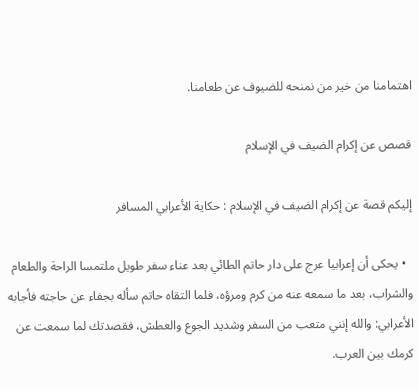اهتمامنا من خير من نمنحه للضيوف عن طعامنا.

قصص عن إكرام الضيف في الإسلام

إليكم قصة عن إكرام الضيف في الإسلام : حكاية الأعرابي المسافر

  • يحكى أن إعرابيا عرج على دار حاتم الطائي بعد عناء سفر طويل ملتمسا الراحة والطعام والشراب، بعد ما سمعه عنه من كرم ومرؤه، فلما التقاه حاتم سأله بجفاء عن حاجته فأجابه الأعرابي: والله إنني متعب من السفر وشديد الجوع والعطش، فقصدتك لما سمعت عن كرمك بين العرب.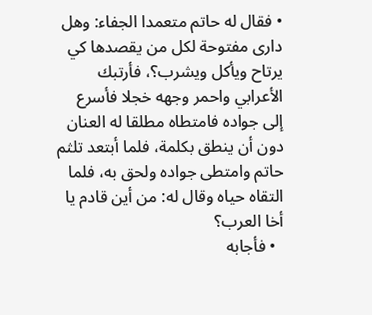• فقال له حاتم متعمدا الجفاء: وهل دارى مفتوحة لكل من يقصدها كي يرتاح ويأكل ويشرب؟، فأرتبك الأعرابي واحمر وجهه خجلا فأسرع إلى جواده فامتطاه مطلقا له العنان دون أن ينطق بكلمة، فلما أبتعد تلثم حاتم وامتطى جواده ولحق به، فلما التقاه حياه وقال له: من أين قادم يا أخا العرب؟
  • فأجابه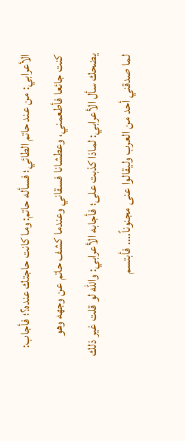الأعرابي: من عند حاتم الطائي؛ فسأله حاتم: وما كانت حاجتك عنده؟؛ فأجاب: كنت جائعا فأطعمني، وعطشانا فسقاني وعندما كشف حاتم عن وجهه وهو يضحك سأل الأعرابي: لماذا كذبت على؛ فأجابه الأعرابي: والله لو قلت غير ذلك لما صدقني أحد من العرب وليقالوا عنى مجنوناً…. فأبتسم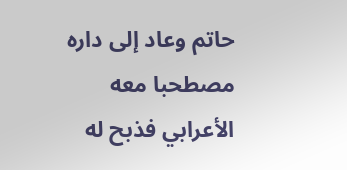حاتم وعاد إلى داره مصطحبا معه الأعرابي فذبح له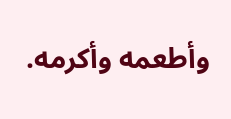وأطعمه وأكرمه.